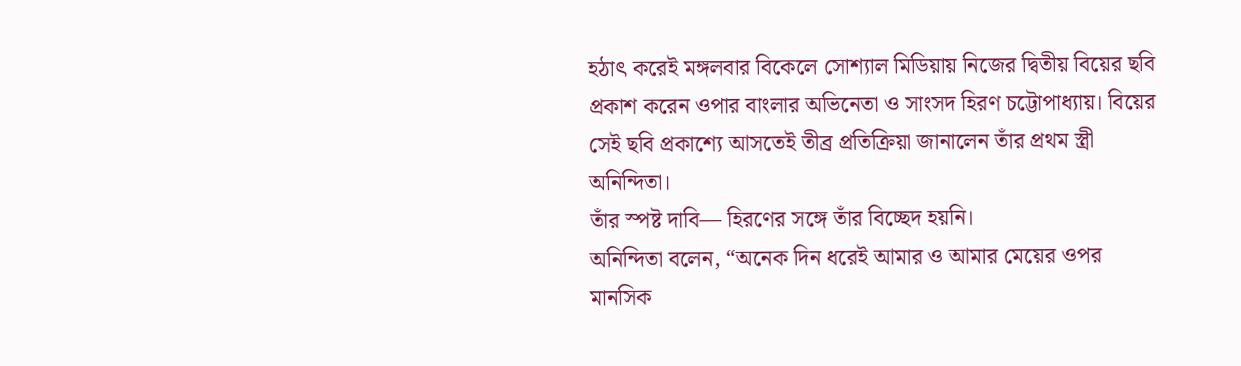হঠাৎ করেই মঙ্গলবার বিকেলে সোশ্যাল মিডিয়ায় নিজের দ্বিতীয় বিয়ের ছবি প্রকাশ করেন ওপার বাংলার অভিনেতা ও সাংসদ হিরণ চট্টোপাধ্যায়। বিয়ের সেই ছবি প্রকাশ্যে আসতেই তীব্র প্রতিক্রিয়া জানালেন তাঁর প্রথম স্ত্রী অনিন্দিতা।
তাঁর স্পষ্ট দাবি— হিরণের সঙ্গে তাঁর বিচ্ছেদ হয়নি।
অনিন্দিতা বলেন, “অনেক দিন ধরেই আমার ও আমার মেয়ের ওপর মানসিক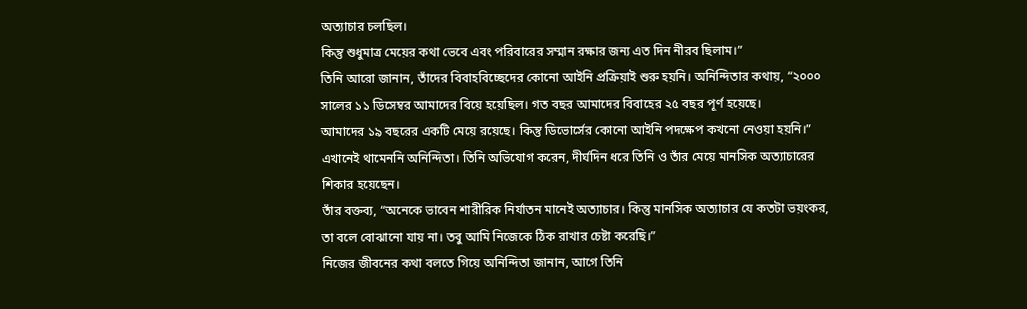অত্যাচার চলছিল।
কিন্তু শুধুমাত্র মেয়ের কথা ভেবে এবং পরিবারের সম্মান রক্ষার জন্য এত দিন নীরব ছিলাম।”
তিনি আরো জানান, তাঁদের বিবাহবিচ্ছেদের কোনো আইনি প্রক্রিয়াই শুরু হয়নি। অনিন্দিতার কথায়, “২০০০ সালের ১১ ডিসেম্বর আমাদের বিয়ে হয়েছিল। গত বছর আমাদের বিবাহের ২৫ বছর পূর্ণ হয়েছে।
আমাদের ১৯ বছরের একটি মেয়ে রয়েছে। কিন্তু ডিভোর্সের কোনো আইনি পদক্ষেপ কখনো নেওয়া হয়নি।”
এখানেই থামেননি অনিন্দিতা। তিনি অভিযোগ করেন, দীর্ঘদিন ধরে তিনি ও তাঁর মেয়ে মানসিক অত্যাচারের শিকার হয়েছেন।
তাঁর বক্তব্য, “অনেকে ভাবেন শারীরিক নির্যাতন মানেই অত্যাচার। কিন্তু মানসিক অত্যাচার যে কতটা ভয়ংকর, তা বলে বোঝানো যায় না। তবু আমি নিজেকে ঠিক রাখার চেষ্টা করেছি।”
নিজের জীবনের কথা বলতে গিয়ে অনিন্দিতা জানান, আগে তিনি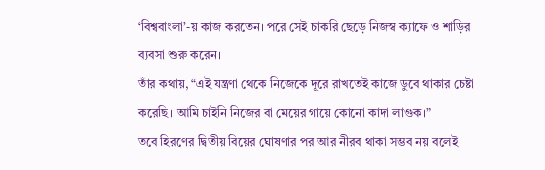‘বিশ্ববাংলা’-য় কাজ করতেন। পরে সেই চাকরি ছেড়ে নিজস্ব ক্যাফে ও শাড়ির ব্যবসা শুরু করেন।
তাঁর কথায়, “এই যন্ত্রণা থেকে নিজেকে দূরে রাখতেই কাজে ডুবে থাকার চেষ্টা করেছি। আমি চাইনি নিজের বা মেয়ের গায়ে কোনো কাদা লাগুক।”
তবে হিরণের দ্বিতীয় বিয়ের ঘোষণার পর আর নীরব থাকা সম্ভব নয় বলেই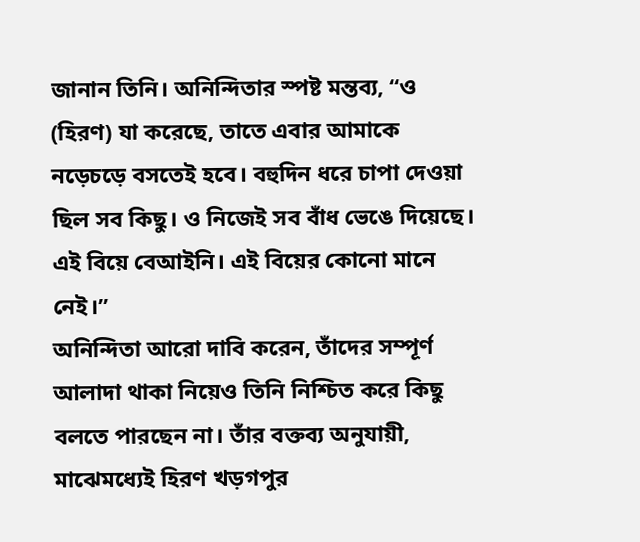জানান তিনি। অনিন্দিতার স্পষ্ট মন্তব্য, “ও (হিরণ) যা করেছে, তাতে এবার আমাকে নড়েচড়ে বসতেই হবে। বহুদিন ধরে চাপা দেওয়া ছিল সব কিছু। ও নিজেই সব বাঁধ ভেঙে দিয়েছে। এই বিয়ে বেআইনি। এই বিয়ের কোনো মানে নেই।”
অনিন্দিতা আরো দাবি করেন, তাঁদের সম্পূর্ণ আলাদা থাকা নিয়েও তিনি নিশ্চিত করে কিছু বলতে পারছেন না। তাঁর বক্তব্য অনুযায়ী, মাঝেমধ্যেই হিরণ খড়গপুর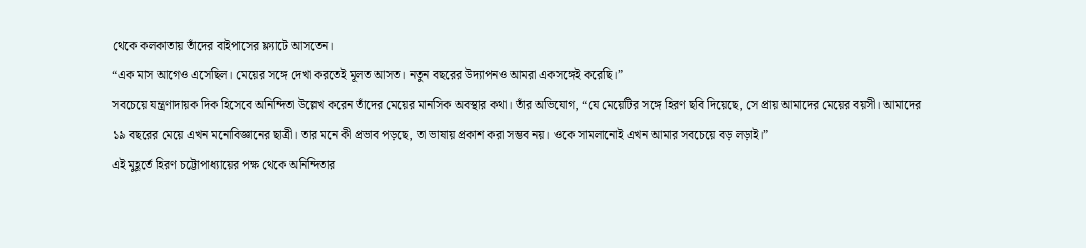থেকে কলকাতায় তাঁদের বাইপাসের ফ্ল্যাটে আসতেন।
“এক মাস আগেও এসেছিল। মেয়ের সঙ্গে দেখা করতেই মূলত আসত। নতুন বছরের উদ্যাপনও আমরা একসঙ্গেই করেছি।”
সবচেয়ে যন্ত্রণাদায়ক দিক হিসেবে অনিন্দিতা উল্লেখ করেন তাঁদের মেয়ের মানসিক অবস্থার কথা। তাঁর অভিযোগ, “যে মেয়েটির সঙ্গে হিরণ ছবি দিয়েছে, সে প্রায় আমাদের মেয়ের বয়সী। আমাদের ১৯ বছরের মেয়ে এখন মনোবিজ্ঞানের ছাত্রী। তার মনে কী প্রভাব পড়ছে, তা ভাষায় প্রকাশ করা সম্ভব নয়। ওকে সামলানোই এখন আমার সবচেয়ে বড় লড়াই।”
এই মুহূর্তে হিরণ চট্টোপাধ্যায়ের পক্ষ থেকে অনিন্দিতার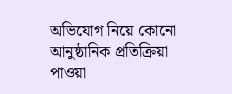অভিযোগ নিয়ে কোনো আনুষ্ঠানিক প্রতিক্রিয়া পাওয়া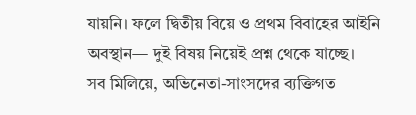যায়নি। ফলে দ্বিতীয় বিয়ে ও প্রথম বিবাহের আইনি অবস্থান— দুই বিষয় নিয়েই প্রশ্ন থেকে যাচ্ছে।
সব মিলিয়ে, অভিনেতা-সাংসদের ব্যক্তিগত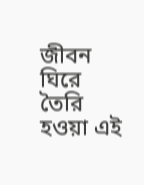জীবন ঘিরে তৈরি হওয়া এই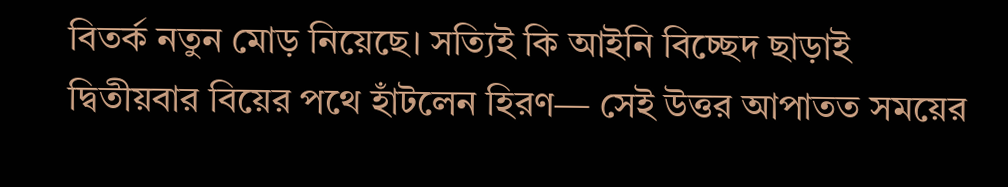বিতর্ক নতুন মোড় নিয়েছে। সত্যিই কি আইনি বিচ্ছেদ ছাড়াই দ্বিতীয়বার বিয়ের পথে হাঁটলেন হিরণ— সেই উত্তর আপাতত সময়ের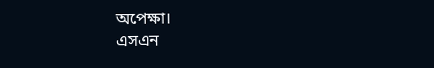অপেক্ষা।
এসএন